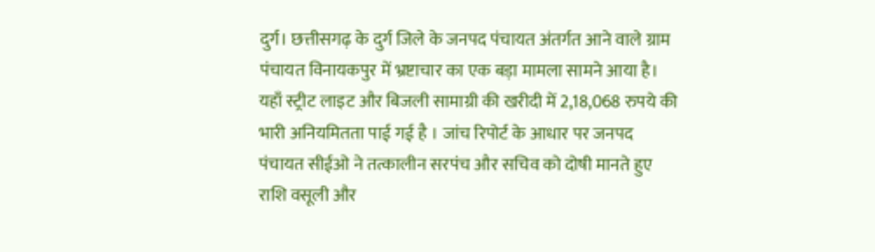दुर्ग। छत्तीसगढ़ के दुर्ग जिले के जनपद पंचायत अंतर्गत आने वाले ग्राम पंचायत विनायकपुर में भ्रष्टाचार का एक बड़ा मामला सामने आया है। यहाँ स्ट्रीट लाइट और बिजली सामाग्री की खरीदी में 2,18,068 रुपये की भारी अनियमितता पाई गई है । जांच रिपोर्ट के आधार पर जनपद पंचायत सीईओ ने तत्कालीन सरपंच और सचिव को दोषी मानते हुए राशि वसूली और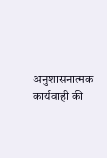अनुशासनात्मक कार्यवाही की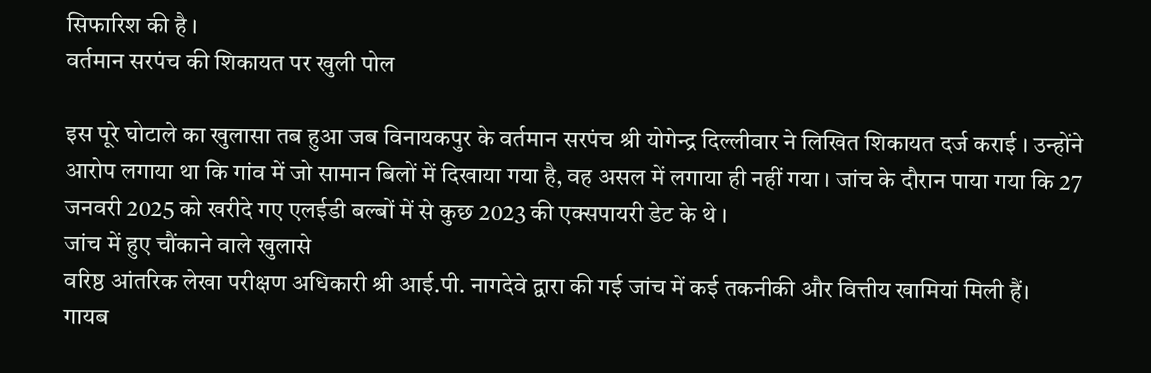सिफारिश की है ।
वर्तमान सरपंच की शिकायत पर खुली पोल

इस पूरे घोटाले का खुलासा तब हुआ जब विनायकपुर के वर्तमान सरपंच श्री योगेन्द्र दिल्लीवार ने लिखित शिकायत दर्ज कराई । उन्होंने आरोप लगाया था कि गांव में जो सामान बिलों में दिखाया गया है, वह असल में लगाया ही नहीं गया । जांच के दौरान पाया गया कि 27 जनवरी 2025 को खरीदे गए एलईडी बल्बों में से कुछ 2023 की एक्सपायरी डेट के थे ।
जांच में हुए चौंकाने वाले खुलासे
वरिष्ठ आंतरिक लेखा परीक्षण अधिकारी श्री आई.पी. नागदेवे द्वारा की गई जांच में कई तकनीकी और वित्तीय खामियां मिली हैं।
गायब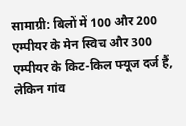सामाग्री: बिलों में 100 और 200 एम्पीयर के मेन स्विच और 300 एम्पीयर के किट-किल फ्यूज दर्ज हैं, लेकिन गांव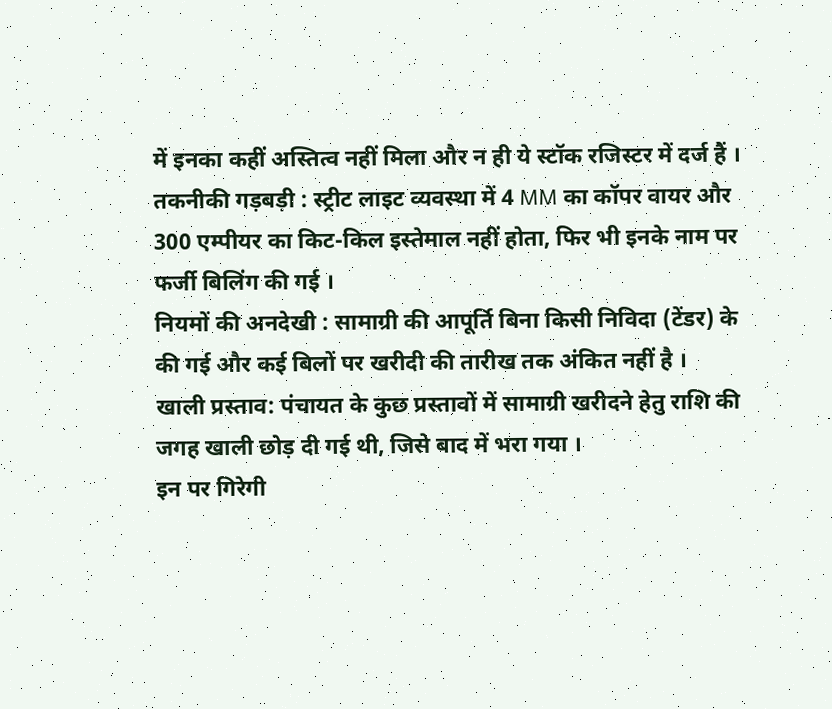में इनका कहीं अस्तित्व नहीं मिला और न ही ये स्टॉक रजिस्टर में दर्ज हैं ।
तकनीकी गड़बड़ी : स्ट्रीट लाइट व्यवस्था में 4 MM का कॉपर वायर और 300 एम्पीयर का किट-किल इस्तेमाल नहीं होता, फिर भी इनके नाम पर फर्जी बिलिंग की गई ।
नियमों की अनदेखी : सामाग्री की आपूर्ति बिना किसी निविदा (टेंडर) के की गई और कई बिलों पर खरीदी की तारीख तक अंकित नहीं है ।
खाली प्रस्ताव: पंचायत के कुछ प्रस्तावों में सामाग्री खरीदने हेतु राशि की जगह खाली छोड़ दी गई थी, जिसे बाद में भरा गया ।
इन पर गिरेगी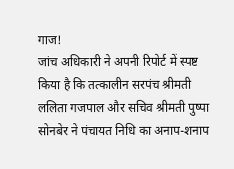गाज!
जांच अधिकारी ने अपनी रिपोर्ट में स्पष्ट किया है कि तत्कालीन सरपंच श्रीमती ललिता गजपाल और सचिव श्रीमती पुष्पा सोनबेर ने पंचायत निधि का अनाप-शनाप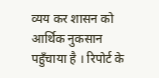व्यय कर शासन को आर्थिक नुकसान पहुँचाया है । रिपोर्ट के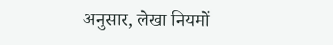अनुसार, लेखा नियमों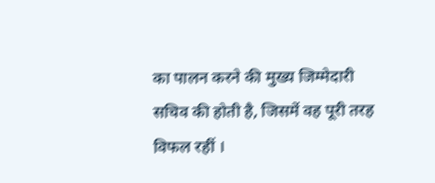का पालन करने की मुख्य जिम्मेदारी सचिव की होती है, जिसमें वह पूरी तरह विफल रहीं ।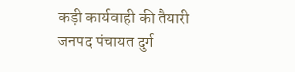कड़ी कार्यवाही की तैयारी
जनपद पंचायत दुर्ग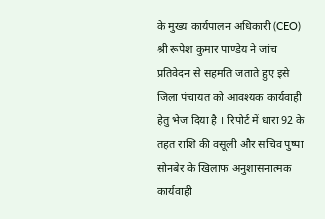के मुख्य कार्यपालन अधिकारी (CEO) श्री रूपेश कुमार पाण्डेय ने जांच प्रतिवेदन से सहमति जताते हुए इसे जिला पंचायत को आवश्यक कार्यवाही हेतु भेज दिया है । रिपोर्ट में धारा 92 के तहत राशि की वसूली और सचिव पुष्पा सोनबेर के खिलाफ अनुशासनात्मक कार्यवाही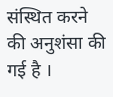संस्थित करने की अनुशंसा की गई है ।